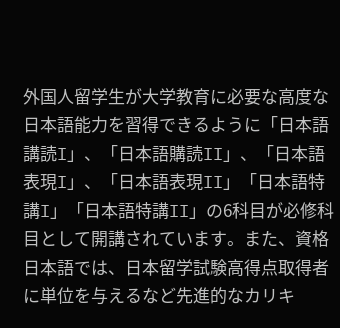外国人留学生が大学教育に必要な高度な日本語能力を習得できるように「日本語講読I」、「日本語購読II」、「日本語表現I」、「日本語表現II」「日本語特講I」「日本語特講II」の6科目が必修科目として開講されています。また、資格日本語では、日本留学試験高得点取得者に単位を与えるなど先進的なカリキ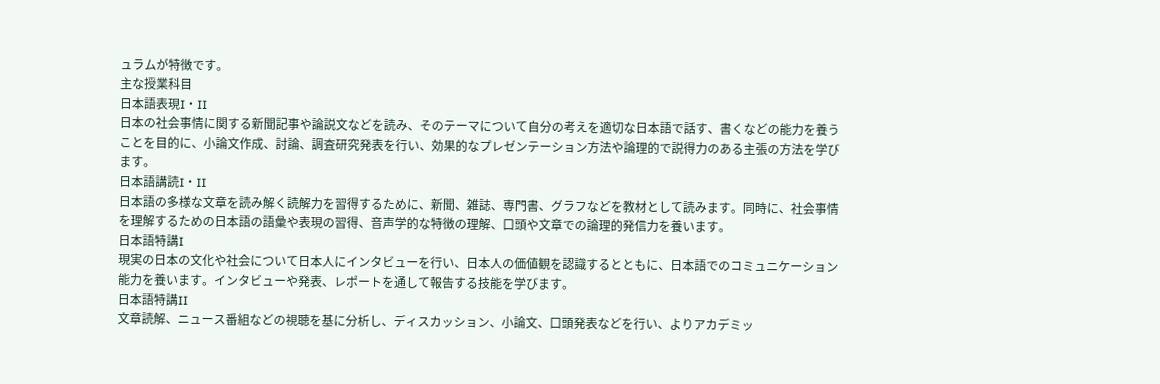ュラムが特徴です。
主な授業科目
日本語表現I・II
日本の社会事情に関する新聞記事や論説文などを読み、そのテーマについて自分の考えを適切な日本語で話す、書くなどの能力を養うことを目的に、小論文作成、討論、調査研究発表を行い、効果的なプレゼンテーション方法や論理的で説得力のある主張の方法を学びます。
日本語講読I・II
日本語の多様な文章を読み解く読解力を習得するために、新聞、雑誌、専門書、グラフなどを教材として読みます。同時に、社会事情を理解するための日本語の語彙や表現の習得、音声学的な特徴の理解、口頭や文章での論理的発信力を養います。
日本語特講I
現実の日本の文化や社会について日本人にインタビューを行い、日本人の価値観を認識するとともに、日本語でのコミュニケーション能力を養います。インタビューや発表、レポートを通して報告する技能を学びます。
日本語特講II
文章読解、ニュース番組などの視聴を基に分析し、ディスカッション、小論文、口頭発表などを行い、よりアカデミッ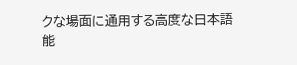クな場面に通用する高度な日本語能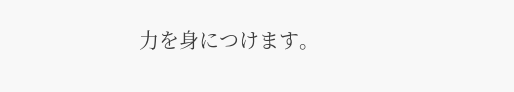力を身につけます。